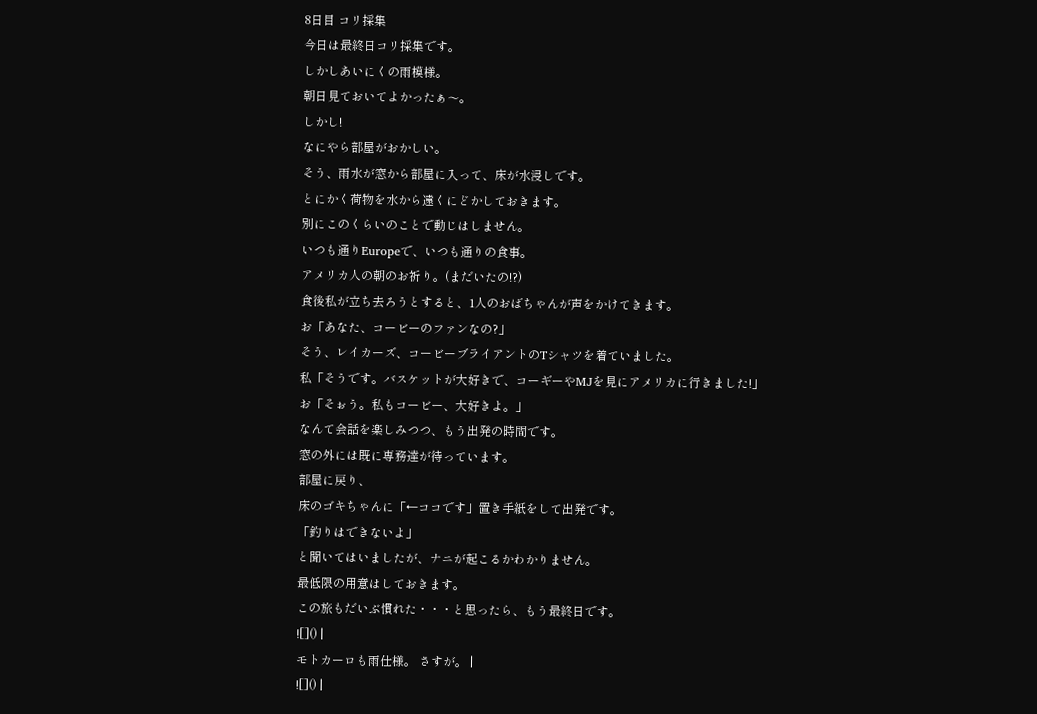8日目 コリ採集
今日は最終日コリ採集です。
しかしあいにくの雨模様。
朝日見ておいてよかったぁ〜。
しかし!
なにやら部屋がおかしい。
そう、雨水が窓から部屋に入って、床が水浸しです。
とにかく荷物を水から遠くにどかしておきます。
別にこのくらいのことで動じはしません。
いつも通りEuropeで、いつも通りの食事。
アメリカ人の朝のお祈り。(まだいたの!?)
食後私が立ち去ろうとすると、1人のおばちゃんが声をかけてきます。
お「あなた、コービーのファンなの?」
そう、レイカーズ、コービーブライアントのTシャツを着ていました。
私「そうです。バスケットが大好きで、コーギーやMJを見にアメリカに行きました!」
お「そぉう。私もコービー、大好きよ。」
なんて会話を楽しみつつ、もう出発の時間です。
窓の外には既に専務達が待っています。
部屋に戻り、
床のゴキちゃんに「←ココです」置き手紙をして出発です。
「釣りはできないよ」
と聞いてはいましたが、ナニが起こるかわかりません。
最低限の用意はしておきます。
この旅もだいぶ慣れた・・・と思ったら、もう最終日です。
![]() |
モトカーロも雨仕様。 さすが。 |
![]() |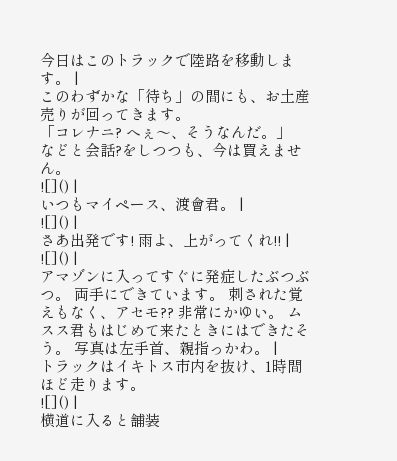今日はこのトラックで陸路を移動します。 |
このわずかな「待ち」の間にも、お土産売りが回ってきます。
「コレナニ? へぇ〜、そうなんだ。」
などと会話?をしつつも、今は買えません。
![]() |
いつもマイペース、渡會君。 |
![]() |
さあ出発です! 雨よ、上がってくれ!! |
![]() |
アマゾンに入ってすぐに発症したぶつぶつ。 両手にできています。 刺された覚えもなく、アセモ?? 非常にかゆい。 ムスス君もはじめて来たときにはできたそう。 写真は左手首、親指っかわ。 |
トラックはイキトス市内を抜け、1時間ほど走ります。
![]() |
横道に入ると舗装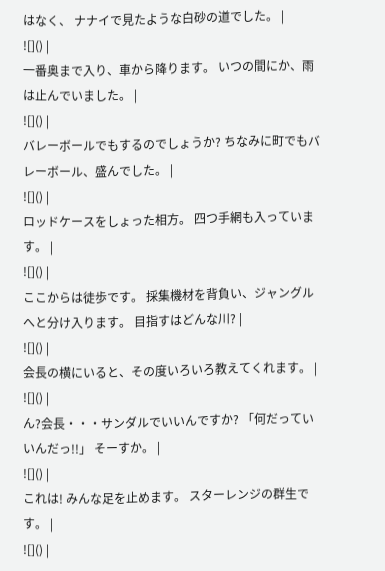はなく、 ナナイで見たような白砂の道でした。 |
![]() |
一番奥まで入り、車から降ります。 いつの間にか、雨は止んでいました。 |
![]() |
バレーボールでもするのでしょうか? ちなみに町でもバレーボール、盛んでした。 |
![]() |
ロッドケースをしょった相方。 四つ手網も入っています。 |
![]() |
ここからは徒歩です。 採集機材を背負い、ジャングルへと分け入ります。 目指すはどんな川? |
![]() |
会長の横にいると、その度いろいろ教えてくれます。 |
![]() |
ん?会長・・・サンダルでいいんですか? 「何だっていいんだっ!!」 そーすか。 |
![]() |
これは! みんな足を止めます。 スターレンジの群生です。 |
![]() |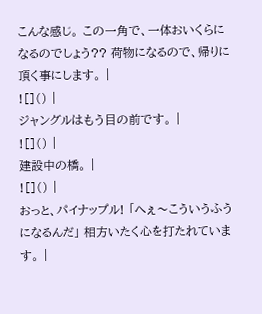こんな感じ。 この一角で、一体おいくらになるのでしょう?? 荷物になるので、帰りに頂く事にします。 |
![]() |
ジャングルはもう目の前です。 |
![]() |
建設中の橋。 |
![]() |
おっと、パイナップル! 「へぇ〜こういうふうになるんだ」 相方いたく心を打たれています。 |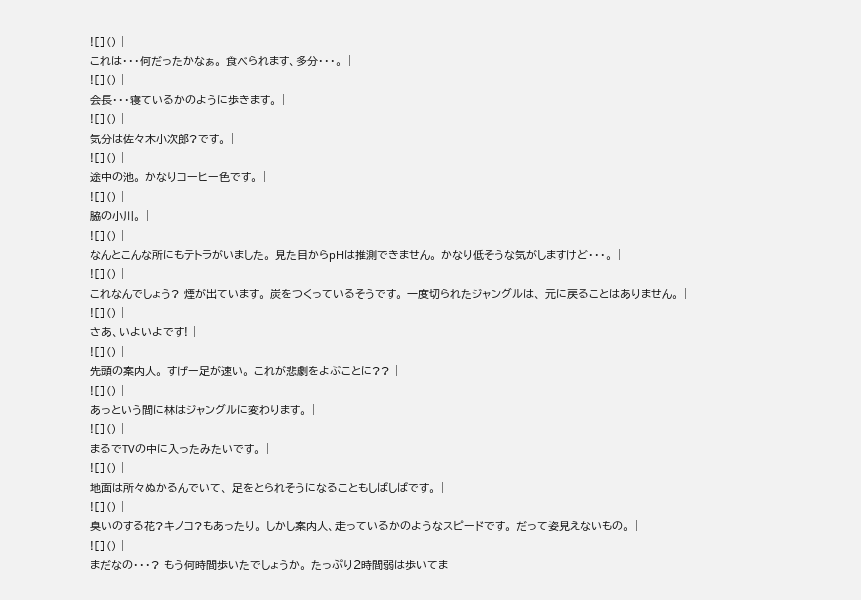![]() |
これは・・・何だったかなぁ。 食べられます、多分・・・。 |
![]() |
会長・・・寝ているかのように歩きます。 |
![]() |
気分は佐々木小次郎?です。 |
![]() |
途中の池。 かなりコーヒー色です。 |
![]() |
脇の小川。 |
![]() |
なんとこんな所にもテトラがいました。 見た目からpHは推測できません。 かなり低そうな気がしますけど・・・。 |
![]() |
これなんでしょう? 煙が出ています。 炭をつくっているそうです。 一度切られたジャングルは、 元に戻ることはありません。 |
![]() |
さあ、いよいよです! |
![]() |
先頭の案内人。 すげー足が速い。 これが悲劇をよぶことに?? |
![]() |
あっという間に林はジャングルに変わります。 |
![]() |
まるでTVの中に入ったみたいです。 |
![]() |
地面は所々ぬかるんでいて、 足をとられそうになることもしばしばです。 |
![]() |
臭いのする花?キノコ?もあったり。 しかし案内人、走っているかのようなスピードです。 だって姿見えないもの。 |
![]() |
まだなの・・・? もう何時間歩いたでしょうか。 たっぷり2時間弱は歩いてま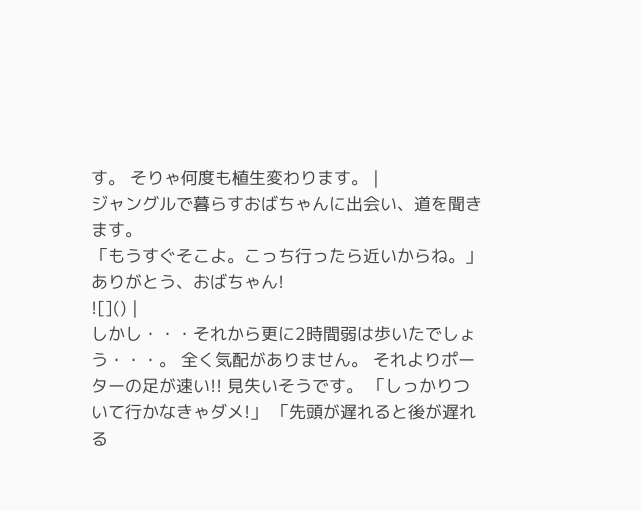す。 そりゃ何度も植生変わります。 |
ジャングルで暮らすおばちゃんに出会い、道を聞きます。
「もうすぐそこよ。こっち行ったら近いからね。」
ありがとう、おばちゃん!
![]() |
しかし・・・それから更に2時間弱は歩いたでしょう・・・。 全く気配がありません。 それよりポーターの足が速い!! 見失いそうです。 「しっかりついて行かなきゃダメ!」 「先頭が遅れると後が遅れる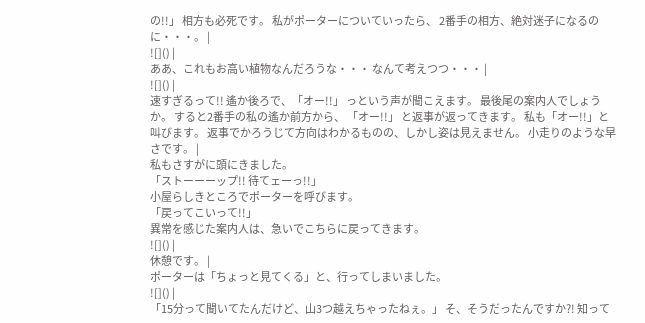の!!」 相方も必死です。 私がポーターについていったら、 2番手の相方、絶対迷子になるのに・・・。 |
![]() |
ああ、これもお高い植物なんだろうな・・・ なんて考えつつ・・・ |
![]() |
速すぎるって!! 遙か後ろで、「オー!!」 っという声が聞こえます。 最後尾の案内人でしょうか。 すると2番手の私の遙か前方から、 「オー!!」 と返事が返ってきます。 私も「オー!!」と叫びます。 返事でかろうじて方向はわかるものの、しかし姿は見えません。 小走りのような早さです。 |
私もさすがに頭にきました。
「ストーーーップ!! 待てェーっ!!」
小屋らしきところでポーターを呼びます。
「戻ってこいって!!」
異常を感じた案内人は、急いでこちらに戻ってきます。
![]() |
休憩です。 |
ポーターは「ちょっと見てくる」と、行ってしまいました。
![]() |
「15分って聞いてたんだけど、山3つ越えちゃったねぇ。」 そ、そうだったんですか?! 知って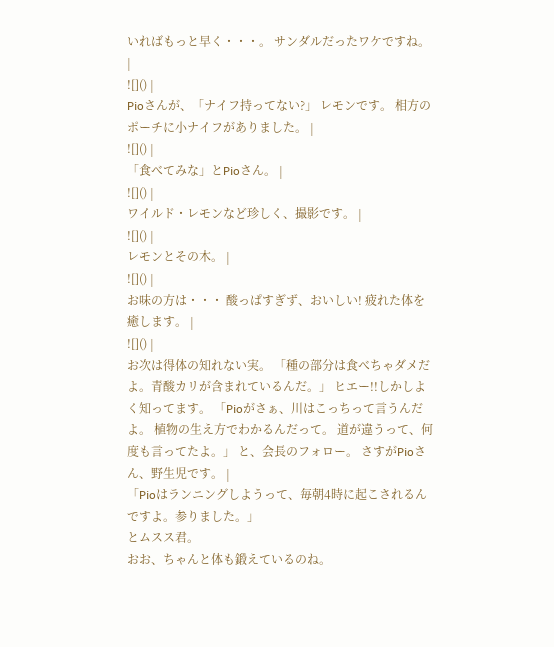いればもっと早く・・・。 サンダルだったワケですね。 |
![]() |
Pioさんが、「ナイフ持ってない?」 レモンです。 相方のポーチに小ナイフがありました。 |
![]() |
「食べてみな」とPioさん。 |
![]() |
ワイルド・レモンなど珍しく、撮影です。 |
![]() |
レモンとその木。 |
![]() |
お味の方は・・・ 酸っぱすぎず、おいしい! 疲れた体を癒します。 |
![]() |
お次は得体の知れない実。 「種の部分は食べちゃダメだよ。青酸カリが含まれているんだ。」 ヒエー!!しかしよく知ってます。 「Pioがさぁ、川はこっちって言うんだよ。 植物の生え方でわかるんだって。 道が違うって、何度も言ってたよ。」 と、会長のフォロー。 さすがPioさん、野生児です。 |
「Pioはランニングしようって、毎朝4時に起こされるんですよ。参りました。」
とムスス君。
おお、ちゃんと体も鍛えているのね。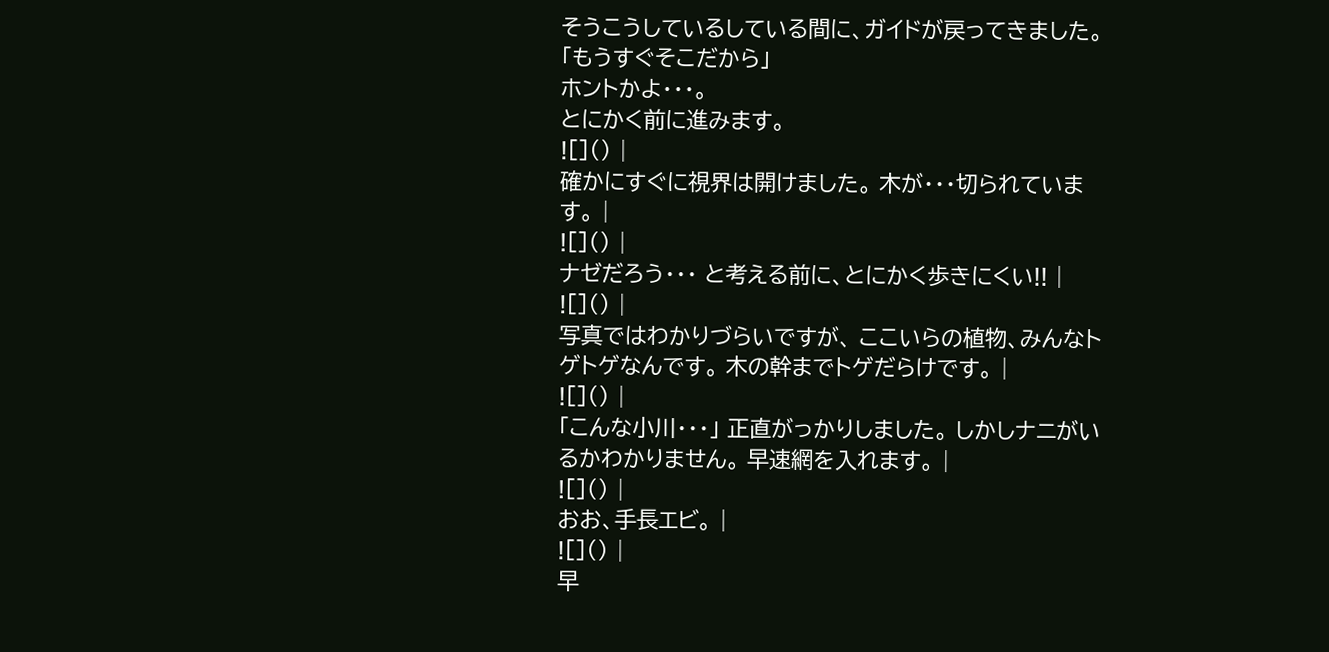そうこうしているしている間に、ガイドが戻ってきました。
「もうすぐそこだから」
ホントかよ・・・。
とにかく前に進みます。
![]() |
確かにすぐに視界は開けました。 木が・・・切られています。 |
![]() |
ナゼだろう・・・ と考える前に、とにかく歩きにくい!! |
![]() |
写真ではわかりづらいですが、 ここいらの植物、みんなトゲトゲなんです。 木の幹までトゲだらけです。 |
![]() |
「こんな小川・・・」 正直がっかりしました。 しかしナニがいるかわかりません。 早速網を入れます。 |
![]() |
おお、手長エビ。 |
![]() |
早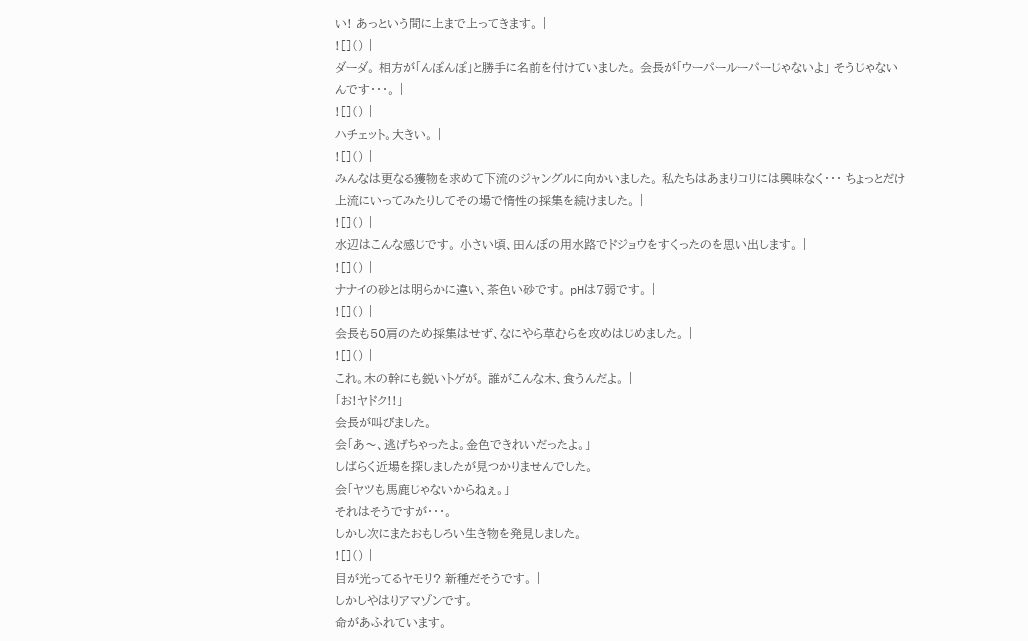い! あっという間に上まで上ってきます。 |
![]() |
ダーダ。 相方が「んぽんぽ」と勝手に名前を付けていました。 会長が「ウーパールーパーじゃないよ」 そうじゃないんです・・・。 |
![]() |
ハチェット。大きい。 |
![]() |
みんなは更なる獲物を求めて下流のジャングルに向かいました。 私たちはあまりコリには興味なく・・・ ちょっとだけ上流にいってみたりしてその場で惰性の採集を続けました。 |
![]() |
水辺はこんな感じです。 小さい頃、田んぼの用水路でドジョウをすくったのを思い出します。 |
![]() |
ナナイの砂とは明らかに違い、茶色い砂です。 pHは7弱です。 |
![]() |
会長も50肩のため採集はせず、なにやら草むらを攻めはじめました。 |
![]() |
これ。木の幹にも鋭いトゲが。 誰がこんな木、食うんだよ。 |
「お!ヤドク!!」
会長が叫びました。
会「あ〜、逃げちゃったよ。金色できれいだったよ。」
しばらく近場を探しましたが見つかりませんでした。
会「ヤツも馬鹿じゃないからねぇ。」
それはそうですが・・・。
しかし次にまたおもしろい生き物を発見しました。
![]() |
目が光ってるヤモリ? 新種だそうです。 |
しかしやはりアマゾンです。
命があふれています。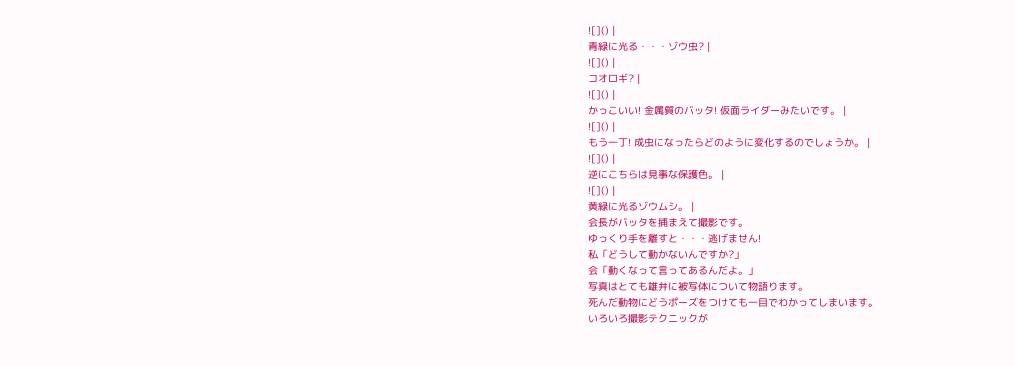![]() |
青緑に光る・・・ゾウ虫? |
![]() |
コオロギ? |
![]() |
かっこいい! 金属質のバッタ! 仮面ライダーみたいです。 |
![]() |
もう一丁! 成虫になったらどのように変化するのでしょうか。 |
![]() |
逆にこちらは見事な保護色。 |
![]() |
黄緑に光るゾウムシ。 |
会長がバッタを捕まえて撮影です。
ゆっくり手を離すと・・・逃げません!
私「どうして動かないんですか?」
会「動くなって言ってあるんだよ。」
写真はとても雄弁に被写体について物語ります。
死んだ動物にどうポーズをつけても一目でわかってしまいます。
いろいろ撮影テクニックが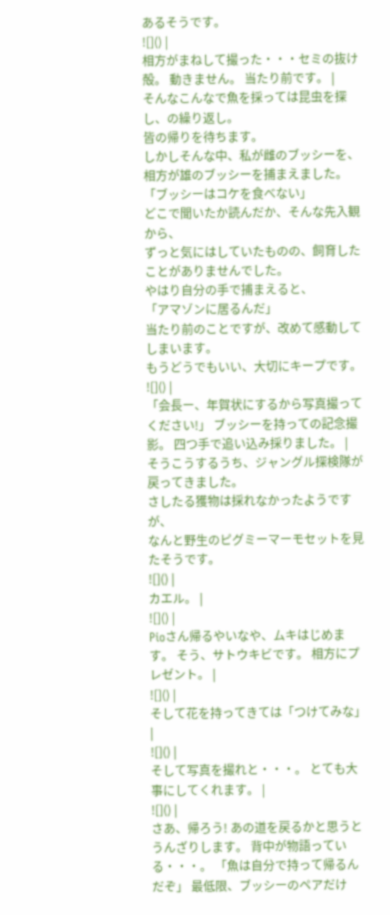あるそうです。
![]() |
相方がまねして撮った・・・セミの抜け殻。 動きません。 当たり前です。 |
そんなこんなで魚を採っては昆虫を探し、の繰り返し。
皆の帰りを待ちます。
しかしそんな中、私が雌のブッシーを、相方が雄のブッシーを捕まえました。
「ブッシーはコケを食べない」
どこで聞いたか読んだか、そんな先入観から、
ずっと気にはしていたものの、飼育したことがありませんでした。
やはり自分の手で捕まえると、
「アマゾンに居るんだ」
当たり前のことですが、改めて感動してしまいます。
もうどうでもいい、大切にキープです。
![]() |
「会長ー、年賀状にするから写真撮ってください!」 ブッシーを持っての記念撮影。 四つ手で追い込み採りました。 |
そうこうするうち、ジャングル探検隊が戻ってきました。
さしたる獲物は採れなかったようですが、
なんと野生のピグミーマーモセットを見たそうです。
![]() |
カエル。 |
![]() |
Pioさん帰るやいなや、ムキはじめます。 そう、サトウキビです。 相方にプレゼント。 |
![]() |
そして花を持ってきては「つけてみな」 |
![]() |
そして写真を撮れと・・・。 とても大事にしてくれます。 |
![]() |
さあ、帰ろう! あの道を戻るかと思うとうんざりします。 背中が物語っている・・・。 「魚は自分で持って帰るんだぞ」 最低限、ブッシーのペアだけ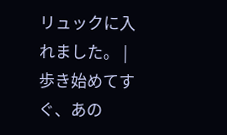リュックに入れました。 |
歩き始めてすぐ、あの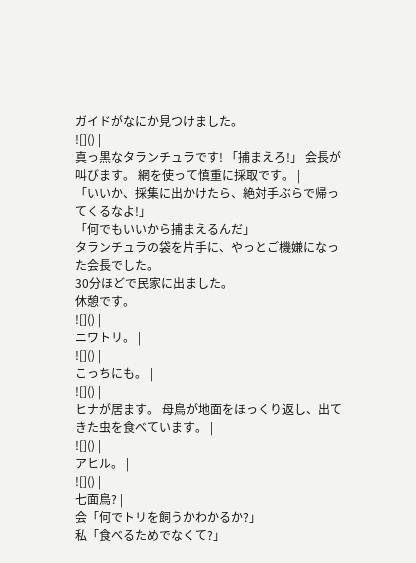ガイドがなにか見つけました。
![]() |
真っ黒なタランチュラです! 「捕まえろ!」 会長が叫びます。 網を使って慎重に採取です。 |
「いいか、採集に出かけたら、絶対手ぶらで帰ってくるなよ!」
「何でもいいから捕まえるんだ」
タランチュラの袋を片手に、やっとご機嫌になった会長でした。
30分ほどで民家に出ました。
休憩です。
![]() |
ニワトリ。 |
![]() |
こっちにも。 |
![]() |
ヒナが居ます。 母鳥が地面をほっくり返し、出てきた虫を食べています。 |
![]() |
アヒル。 |
![]() |
七面鳥? |
会「何でトリを飼うかわかるか?」
私「食べるためでなくて?」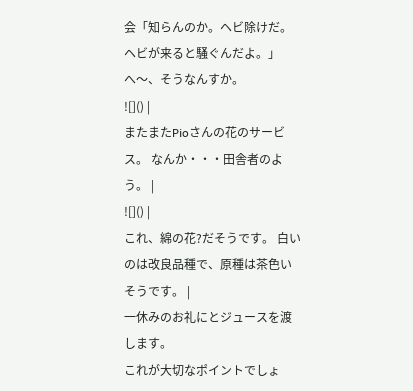会「知らんのか。ヘビ除けだ。ヘビが来ると騒ぐんだよ。」
へ〜、そうなんすか。
![]() |
またまたPioさんの花のサービス。 なんか・・・田舎者のよう。 |
![]() |
これ、綿の花?だそうです。 白いのは改良品種で、原種は茶色いそうです。 |
一休みのお礼にとジュースを渡します。
これが大切なポイントでしょ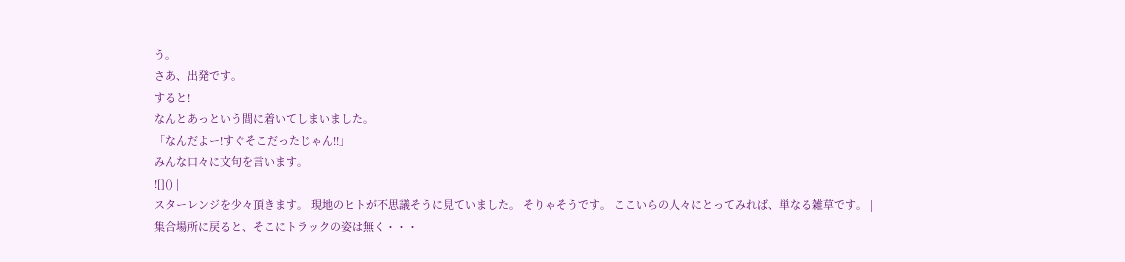う。
さあ、出発です。
すると!
なんとあっという間に着いてしまいました。
「なんだよー!すぐそこだったじゃん!!」
みんな口々に文句を言います。
![]() |
スターレンジを少々頂きます。 現地のヒトが不思議そうに見ていました。 そりゃそうです。 ここいらの人々にとってみれば、単なる雑草です。 |
集合場所に戻ると、そこにトラックの姿は無く・・・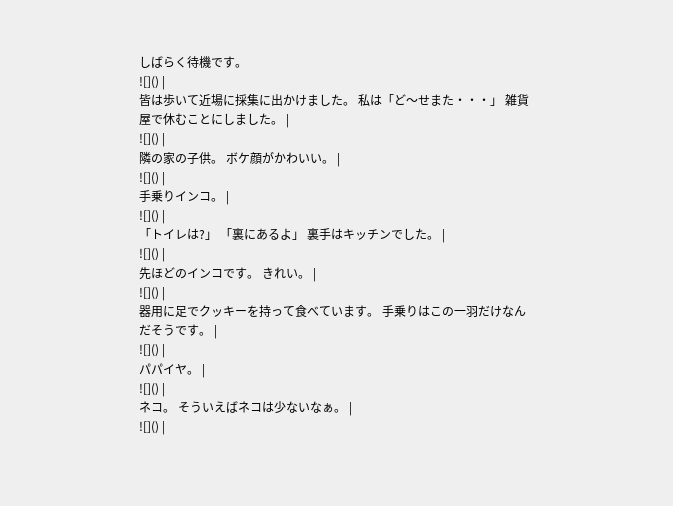しばらく待機です。
![]() |
皆は歩いて近場に採集に出かけました。 私は「ど〜せまた・・・」 雑貨屋で休むことにしました。 |
![]() |
隣の家の子供。 ボケ顔がかわいい。 |
![]() |
手乗りインコ。 |
![]() |
「トイレは?」 「裏にあるよ」 裏手はキッチンでした。 |
![]() |
先ほどのインコです。 きれい。 |
![]() |
器用に足でクッキーを持って食べています。 手乗りはこの一羽だけなんだそうです。 |
![]() |
パパイヤ。 |
![]() |
ネコ。 そういえばネコは少ないなぁ。 |
![]() |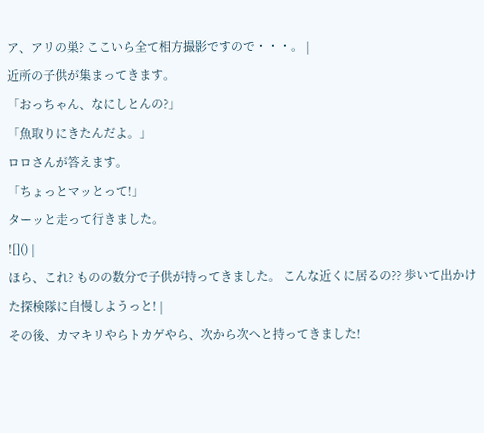ア、アリの巣? ここいら全て相方撮影ですので・・・。 |
近所の子供が集まってきます。
「おっちゃん、なにしとんの?」
「魚取りにきたんだよ。」
ロロさんが答えます。
「ちょっとマッとって!」
ターッと走って行きました。
![]() |
ほら、これ? ものの数分で子供が持ってきました。 こんな近くに居るの?? 歩いて出かけた探検隊に自慢しようっと! |
その後、カマキリやらトカゲやら、次から次へと持ってきました!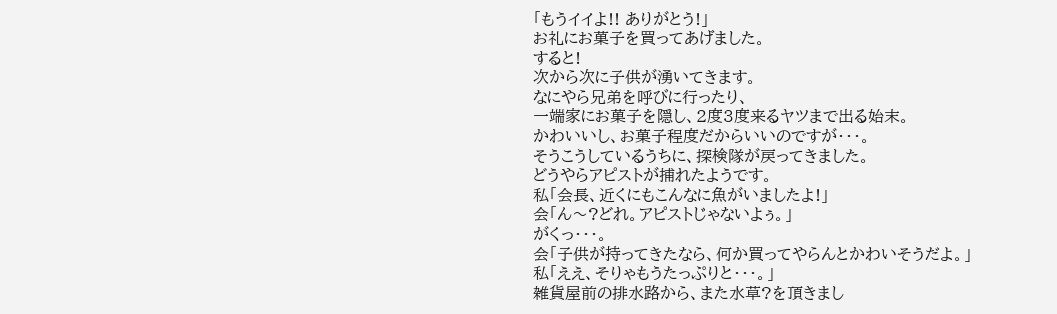「もうイイよ!! ありがとう!」
お礼にお菓子を買ってあげました。
すると!
次から次に子供が湧いてきます。
なにやら兄弟を呼びに行ったり、
一端家にお菓子を隠し、2度3度来るヤツまで出る始末。
かわいいし、お菓子程度だからいいのですが・・・。
そうこうしているうちに、探検隊が戻ってきました。
どうやらアピストが捕れたようです。
私「会長、近くにもこんなに魚がいましたよ!」
会「ん〜?どれ。アピストじゃないよぅ。」
がくっ・・・。
会「子供が持ってきたなら、何か買ってやらんとかわいそうだよ。」
私「ええ、そりゃもうたっぷりと・・・。」
雑貨屋前の排水路から、また水草?を頂きまし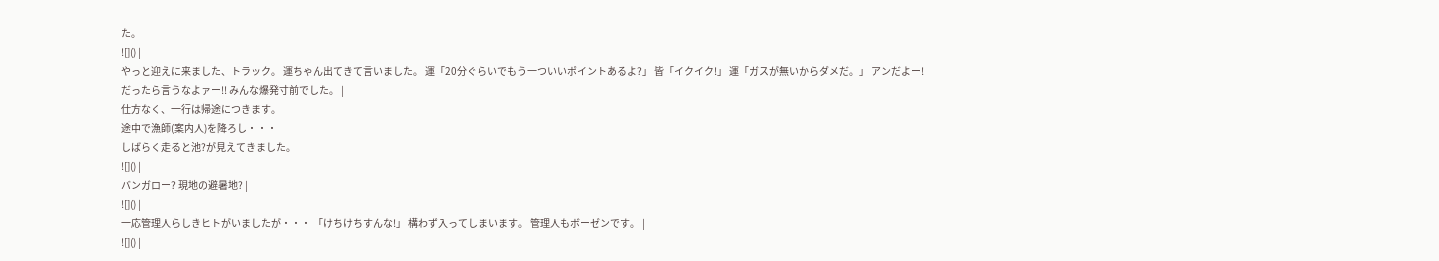た。
![]() |
やっと迎えに来ました、トラック。 運ちゃん出てきて言いました。 運「20分ぐらいでもう一ついいポイントあるよ?」 皆「イクイク!」 運「ガスが無いからダメだ。」 アンだよー! だったら言うなよァー!! みんな爆発寸前でした。 |
仕方なく、一行は帰途につきます。
途中で漁師(案内人)を降ろし・・・
しばらく走ると池?が見えてきました。
![]() |
バンガロー? 現地の避暑地? |
![]() |
一応管理人らしきヒトがいましたが・・・ 「けちけちすんな!」 構わず入ってしまいます。 管理人もボーゼンです。 |
![]() |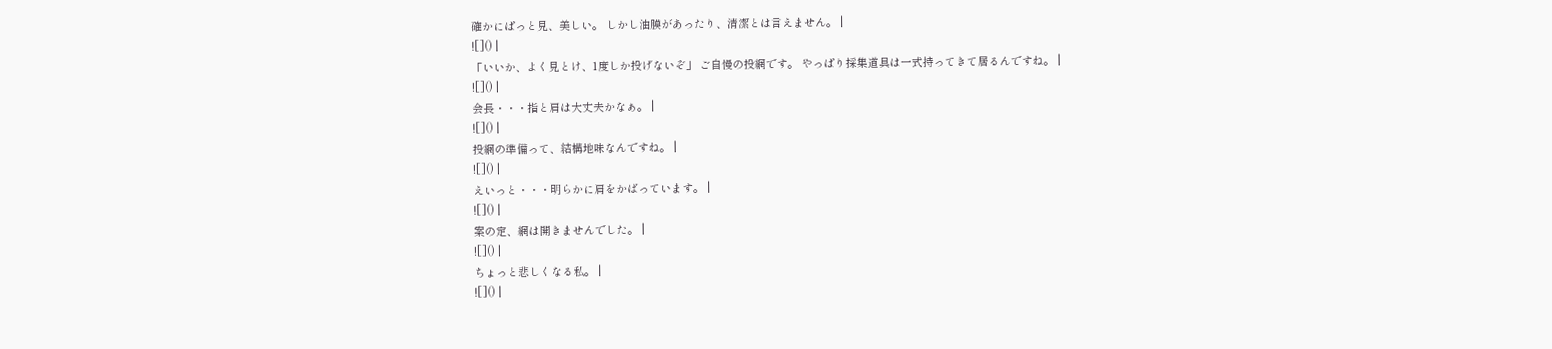確かにぱっと見、美しい。 しかし油膜があったり、清潔とは言えません。 |
![]() |
「いいか、よく見とけ、1度しか投げないぞ」 ご自慢の投網です。 やっぱり採集道具は一式持ってきて居るんですね。 |
![]() |
会長・・・指と肩は大丈夫かなぁ。 |
![]() |
投網の準備って、結構地味なんですね。 |
![]() |
えいっと・・・明らかに肩をかばっています。 |
![]() |
案の定、網は開きませんでした。 |
![]() |
ちょっと悲しくなる私。 |
![]() |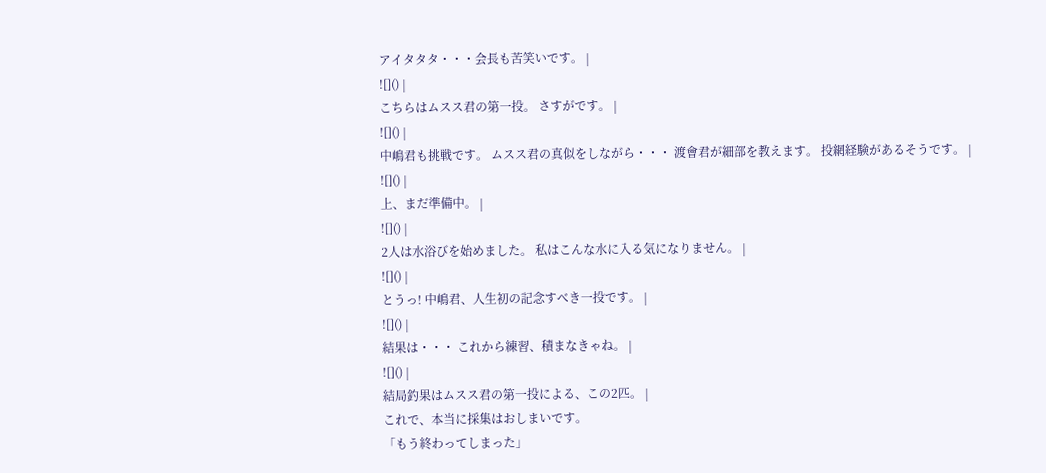アイタタタ・・・会長も苦笑いです。 |
![]() |
こちらはムスス君の第一投。 さすがです。 |
![]() |
中嶋君も挑戦です。 ムスス君の真似をしながら・・・ 渡會君が細部を教えます。 投網経験があるそうです。 |
![]() |
上、まだ準備中。 |
![]() |
2人は水浴びを始めました。 私はこんな水に入る気になりません。 |
![]() |
とうっ! 中嶋君、人生初の記念すべき一投です。 |
![]() |
結果は・・・ これから練習、積まなきゃね。 |
![]() |
結局釣果はムスス君の第一投による、この2匹。 |
これで、本当に採集はおしまいです。
「もう終わってしまった」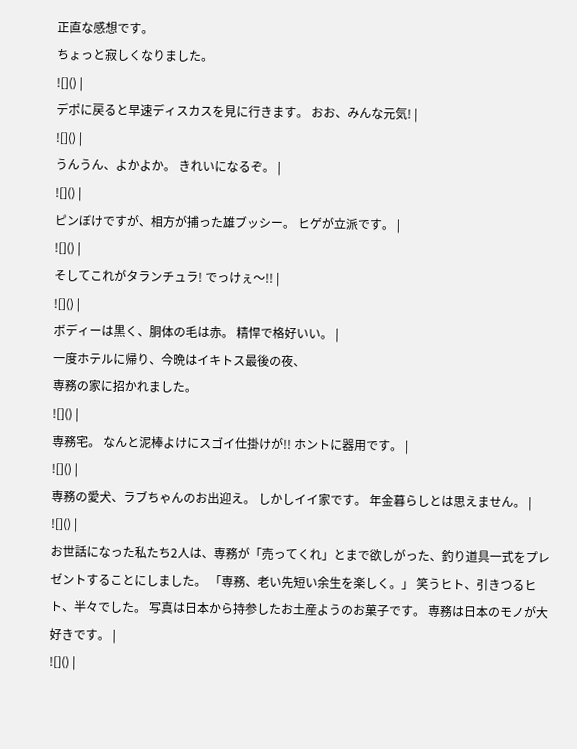正直な感想です。
ちょっと寂しくなりました。
![]() |
デポに戻ると早速ディスカスを見に行きます。 おお、みんな元気! |
![]() |
うんうん、よかよか。 きれいになるぞ。 |
![]() |
ピンぼけですが、相方が捕った雄ブッシー。 ヒゲが立派です。 |
![]() |
そしてこれがタランチュラ! でっけぇ〜!! |
![]() |
ボディーは黒く、胴体の毛は赤。 精悍で格好いい。 |
一度ホテルに帰り、今晩はイキトス最後の夜、
専務の家に招かれました。
![]() |
専務宅。 なんと泥棒よけにスゴイ仕掛けが!! ホントに器用です。 |
![]() |
専務の愛犬、ラブちゃんのお出迎え。 しかしイイ家です。 年金暮らしとは思えません。 |
![]() |
お世話になった私たち2人は、専務が「売ってくれ」とまで欲しがった、釣り道具一式をプレゼントすることにしました。 「専務、老い先短い余生を楽しく。」 笑うヒト、引きつるヒト、半々でした。 写真は日本から持参したお土産ようのお菓子です。 専務は日本のモノが大好きです。 |
![]() |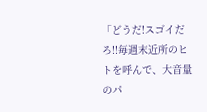「どうだ!スゴイだろ!!毎週末近所のヒトを呼んで、大音量のパ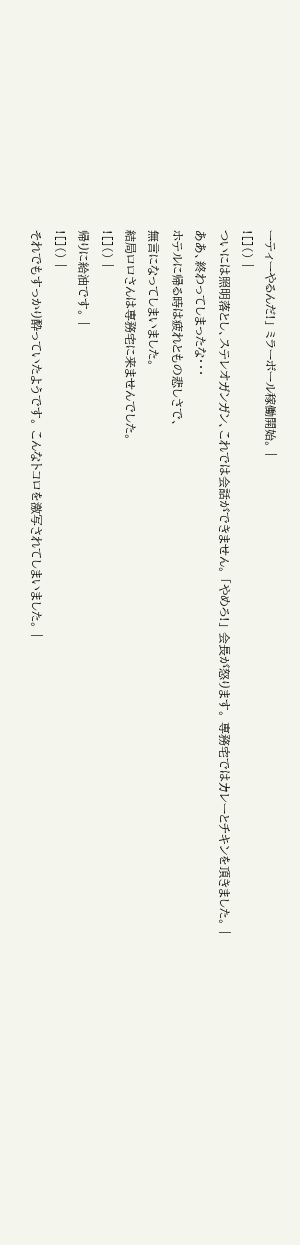ーティーやるんだ!」 ミラーボール稼働開始。 |
![]() |
ついには照明落とし、ステレオガンガン、これでは会話ができません。 「やめろ!」 会長が怒ります。 専務宅ではカレーとチキンを頂きました。 |
ああ、終わってしまったな・・・
ホテルに帰る時は疲れともの悲しさで、
無言になってしまいました。
結局ロロさんは専務宅に来ませんでした。
![]() |
帰りに給油です。 |
![]() |
それでもすっかり酔っていたようです。 こんなトコロを激写されてしまいました。 |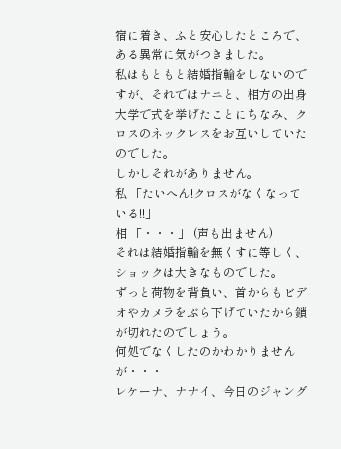宿に着き、ふと安心したところで、ある異常に気がつきました。
私はもともと結婚指輪をしないのですが、それではナニと、相方の出身大学で式を挙げたことにちなみ、クロスのネックレスをお互いしていたのでした。
しかしそれがありません。
私 「たいへん!クロスがなくなっている!!」
相 「・・・」 (声も出ません)
それは結婚指輪を無くすに等しく、ショックは大きなものでした。
ずっと荷物を背負い、首からもビデオやカメラをぶら下げていたから鎖が切れたのでしょう。
何処でなくしたのかわかりませんが・・・
レケーナ、ナナイ、今日のジャング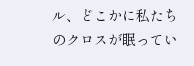ル、どこかに私たちのクロスが眠ってい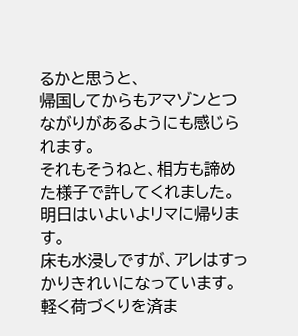るかと思うと、
帰国してからもアマゾンとつながりがあるようにも感じられます。
それもそうねと、相方も諦めた様子で許してくれました。
明日はいよいよリマに帰ります。
床も水浸しですが、アレはすっかりきれいになっています。
軽く荷づくりを済ま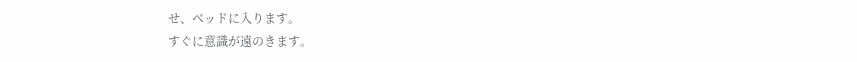せ、ベッドに入ります。
すぐに意識が遠のきます。